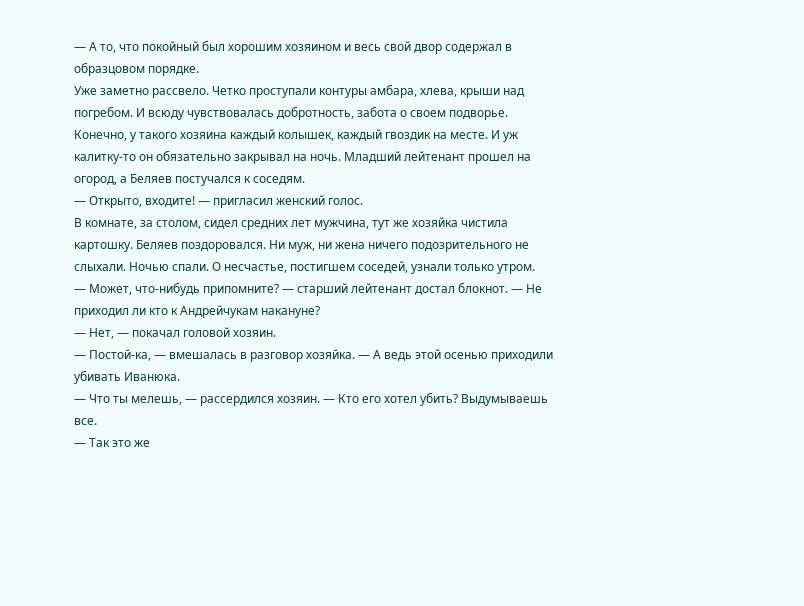— А то, что покойный был хорошим хозяином и весь свой двор содержал в образцовом порядке.
Уже заметно рассвело. Четко проступали контуры амбара, хлева, крыши над погребом. И всюду чувствовалась добротность, забота о своем подворье. Конечно, у такого хозяина каждый колышек, каждый гвоздик на месте. И уж калитку-то он обязательно закрывал на ночь. Младший лейтенант прошел на огород, а Беляев постучался к соседям.
— Открыто, входите! — пригласил женский голос.
В комнате, за столом, сидел средних лет мужчина, тут же хозяйка чистила картошку. Беляев поздоровался. Ни муж, ни жена ничего подозрительного не слыхали. Ночью спали. О несчастье, постигшем соседей, узнали только утром.
— Может, что-нибудь припомните? — старший лейтенант достал блокнот. — Не приходил ли кто к Андрейчукам накануне?
— Нет, — покачал головой хозяин.
— Постой-ка, — вмешалась в разговор хозяйка. — А ведь этой осенью приходили убивать Иванюка.
— Что ты мелешь, — рассердился хозяин. — Кто его хотел убить? Выдумываешь все.
— Так это же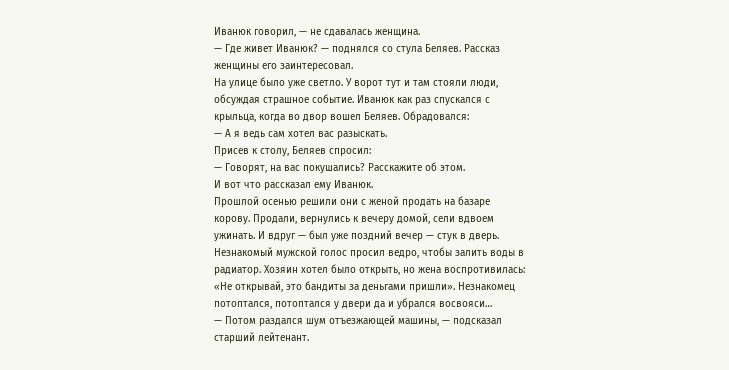Иванюк говорил, — не сдавалась женщина.
— Где живет Иванюк? — поднялся со стула Беляев. Рассказ женщины его заинтересовал.
На улице было уже светло. У ворот тут и там стояли люди, обсуждая страшное событие. Иванюк как раз спускался с крыльца, когда во двор вошел Беляев. Обрадовался:
— А я ведь сам хотел вас разыскать.
Присев к столу, Беляев спросил:
— Говорят, на вас покушались? Расскажите об этом.
И вот что рассказал ему Иванюк.
Прошлой осенью решили они с женой продать на базаре корову. Продали, вернулись к вечеру домой, сели вдвоем ужинать. И вдруг — был уже поздний вечер — стук в дверь. Незнакомый мужской голос просил ведро, чтобы залить воды в радиатор. Хозяин хотел было открыть, но жена воспротивилась: «Не открывай, это бандиты за деньгами пришли». Незнакомец потоптался, потоптался у двери да и убрался восвояси…
— Потом раздался шум отъезжающей машины, — подсказал старший лейтенант.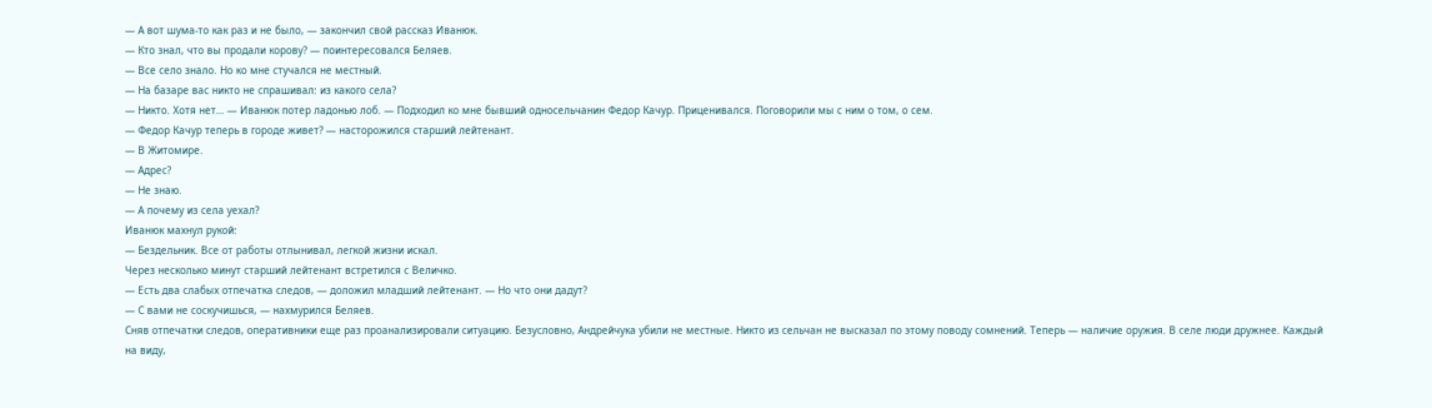— А вот шума-то как раз и не было, — закончил свой рассказ Иванюк.
— Кто знал, что вы продали корову? — поинтересовался Беляев.
— Все село знало. Но ко мне стучался не местный.
— На базаре вас никто не спрашивал: из какого села?
— Никто. Хотя нет… — Иванюк потер ладонью лоб. — Подходил ко мне бывший односельчанин Федор Качур. Приценивался. Поговорили мы с ним о том, о сем.
— Федор Качур теперь в городе живет? — насторожился старший лейтенант.
— В Житомире.
— Адрес?
— Не знаю.
— А почему из села уехал?
Иванюк махнул рукой:
— Бездельник. Все от работы отлынивал, легкой жизни искал.
Через несколько минут старший лейтенант встретился с Величко.
— Есть два слабых отпечатка следов, — доложил младший лейтенант. — Но что они дадут?
— С вами не соскучишься, — нахмурился Беляев.
Сняв отпечатки следов, оперативники еще раз проанализировали ситуацию. Безусловно, Андрейчука убили не местные. Никто из сельчан не высказал по этому поводу сомнений. Теперь — наличие оружия. В селе люди дружнее. Каждый на виду,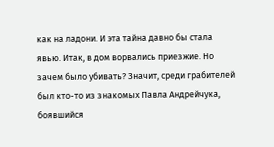как на ладони. И эта тайна давно бы стала явью. Итак, в дом ворвались приезжие. Но зачем было убивать? Значит, среди грабителей был кто-то из знакомых Павла Андрейчука, боявшийся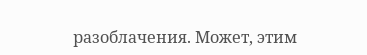разоблачения. Может, этим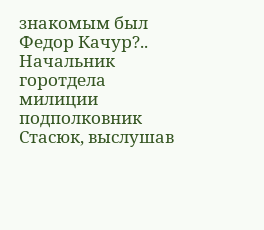знакомым был Федор Качур?..
Начальник горотдела милиции подполковник Стасюк, выслушав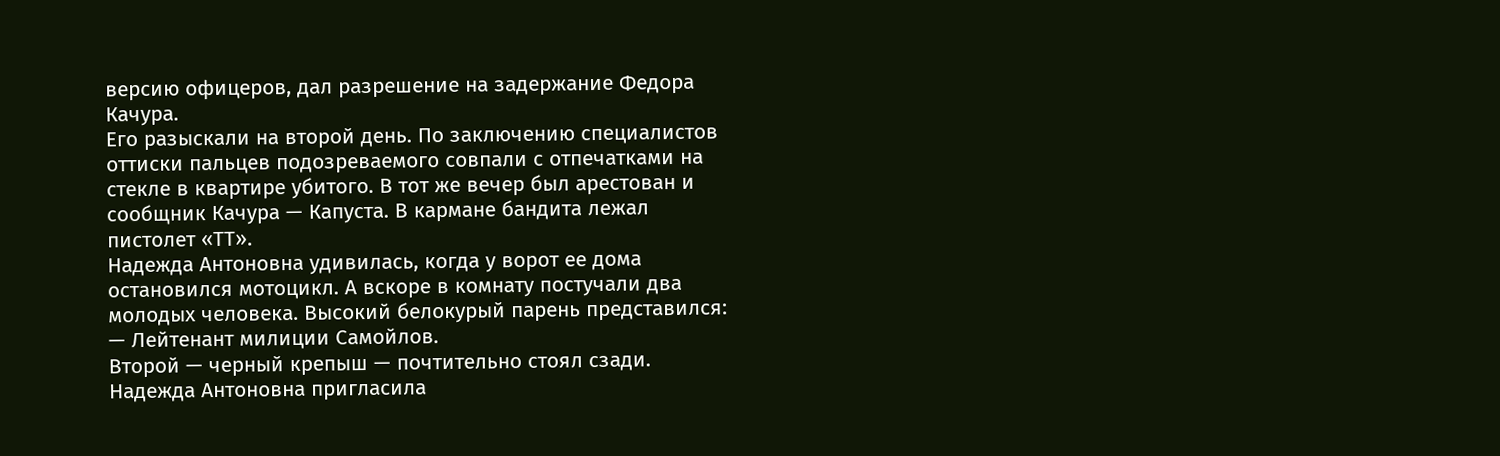версию офицеров, дал разрешение на задержание Федора Качура.
Его разыскали на второй день. По заключению специалистов оттиски пальцев подозреваемого совпали с отпечатками на стекле в квартире убитого. В тот же вечер был арестован и сообщник Качура — Капуста. В кармане бандита лежал пистолет «ТТ».
Надежда Антоновна удивилась, когда у ворот ее дома остановился мотоцикл. А вскоре в комнату постучали два молодых человека. Высокий белокурый парень представился:
— Лейтенант милиции Самойлов.
Второй — черный крепыш — почтительно стоял сзади.
Надежда Антоновна пригласила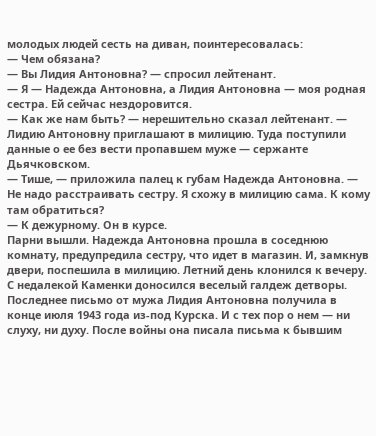молодых людей сесть на диван, поинтересовалась:
— Чем обязана?
— Вы Лидия Антоновна? — спросил лейтенант.
— Я — Надежда Антоновна, а Лидия Антоновна — моя родная сестра. Ей сейчас нездоровится.
— Как же нам быть? — нерешительно сказал лейтенант. — Лидию Антоновну приглашают в милицию. Туда поступили данные о ее без вести пропавшем муже — сержанте Дьячковском.
— Тише, — приложила палец к губам Надежда Антоновна. — Не надо расстраивать сестру. Я схожу в милицию сама. К кому там обратиться?
— К дежурному. Он в курсе.
Парни вышли. Надежда Антоновна прошла в соседнюю комнату, предупредила сестру, что идет в магазин. И, замкнув двери, поспешила в милицию. Летний день клонился к вечеру. С недалекой Каменки доносился веселый галдеж детворы.
Последнее письмо от мужа Лидия Антоновна получила в конце июля 1943 года из-под Курска. И с тех пор о нем — ни слуху, ни духу. После войны она писала письма к бывшим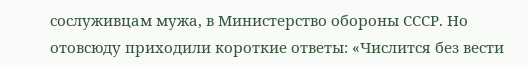сослуживцам мужа, в Министерство обороны СССР. Но отовсюду приходили короткие ответы: «Числится без вести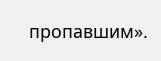пропавшим».